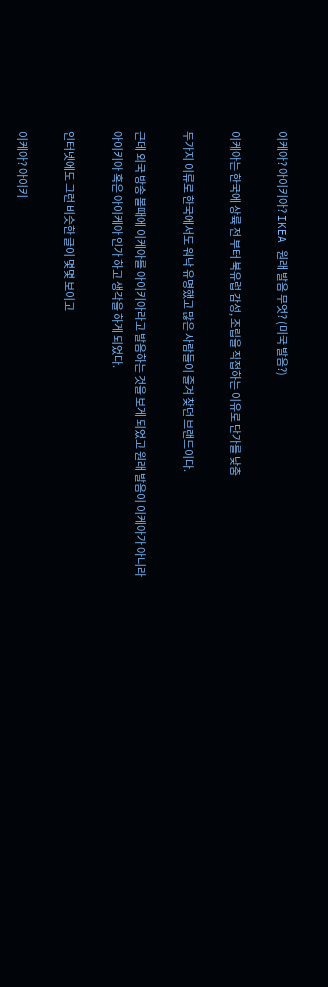이케아? 아이키아? IKEA 원래 발음 무엇? (미국 발음?)

이케아는 한국에 상륙 전 부터 북유럽 감성, 조립을 직접하는 이유로 단가를 낮춤

두가지 이류로 한국에서도 워낙 유명했고 많은 사람들이 즐겨 찾던 브랜드이다.

근데 외국 방송 볼때에 이케아를 아이키아라고 발음하는 것을 보게 되었고 원래 발음이 이케아가 아니라 아이키아 혹은 아이케아 인가 하고 생각을 하게 되었다.

인터넷에도 그런 비슷한 글이 몇몇 보이고

이케아? 아이키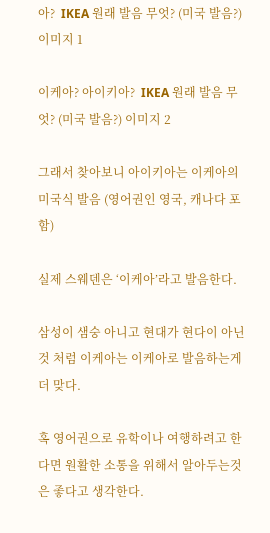아?  IKEA 원래 발음 무엇? (미국 발음?) 이미지 1

이케아? 아이키아?  IKEA 원래 발음 무엇? (미국 발음?) 이미지 2

그래서 찾아보니 아이키아는 이케아의 미국식 발음 (영어권인 영국, 캐나다 포함)

실제 스웨덴은 ‘이케아’라고 발음한다.

삼성이 샘숭 아니고 현대가 현다이 아닌것 처럼 이케아는 이케아로 발음하는게 더 맞다.

혹 영어권으로 유학이나 여행하려고 한다면 원활한 소통을 위해서 알아두는것은 좋다고 생각한다.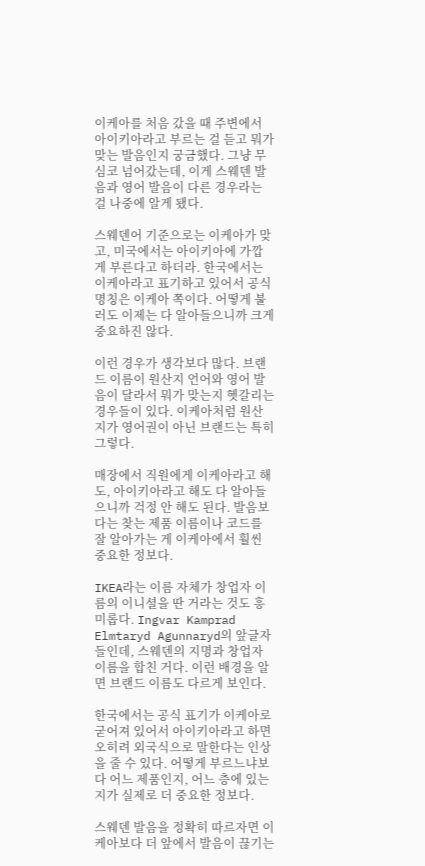이케아를 처음 갔을 때 주변에서 아이키아라고 부르는 걸 듣고 뭐가 맞는 발음인지 궁금했다. 그냥 무심코 넘어갔는데, 이게 스웨덴 발음과 영어 발음이 다른 경우라는 걸 나중에 알게 됐다.

스웨덴어 기준으로는 이케아가 맞고, 미국에서는 아이키아에 가깝게 부른다고 하더라. 한국에서는 이케아라고 표기하고 있어서 공식 명칭은 이케아 쪽이다. 어떻게 불러도 이제는 다 알아들으니까 크게 중요하진 않다.

이런 경우가 생각보다 많다. 브랜드 이름이 원산지 언어와 영어 발음이 달라서 뭐가 맞는지 헷갈리는 경우들이 있다. 이케아처럼 원산지가 영어권이 아닌 브랜드는 특히 그렇다.

매장에서 직원에게 이케아라고 해도, 아이키아라고 해도 다 알아들으니까 걱정 안 해도 된다. 발음보다는 찾는 제품 이름이나 코드를 잘 알아가는 게 이케아에서 훨씬 중요한 정보다.

IKEA라는 이름 자체가 창업자 이름의 이니셜을 딴 거라는 것도 흥미롭다. Ingvar Kamprad Elmtaryd Agunnaryd의 앞글자들인데, 스웨덴의 지명과 창업자 이름을 합친 거다. 이런 배경을 알면 브랜드 이름도 다르게 보인다.

한국에서는 공식 표기가 이케아로 굳어져 있어서 아이키아라고 하면 오히려 외국식으로 말한다는 인상을 줄 수 있다. 어떻게 부르느냐보다 어느 제품인지, 어느 층에 있는지가 실제로 더 중요한 정보다.

스웨덴 발음을 정확히 따르자면 이케아보다 더 앞에서 발음이 끊기는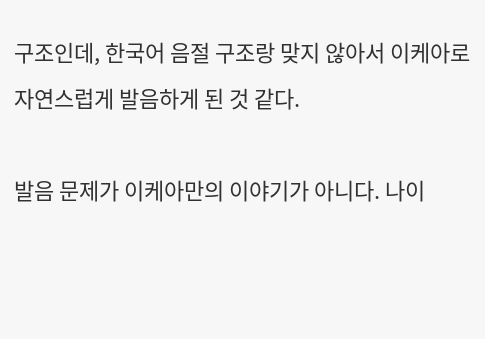구조인데, 한국어 음절 구조랑 맞지 않아서 이케아로 자연스럽게 발음하게 된 것 같다.

발음 문제가 이케아만의 이야기가 아니다. 나이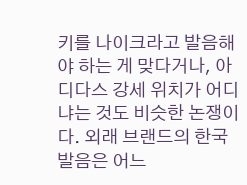키를 나이크라고 발음해야 하는 게 맞다거나, 아디다스 강세 위치가 어디냐는 것도 비슷한 논쟁이다. 외래 브랜드의 한국 발음은 어느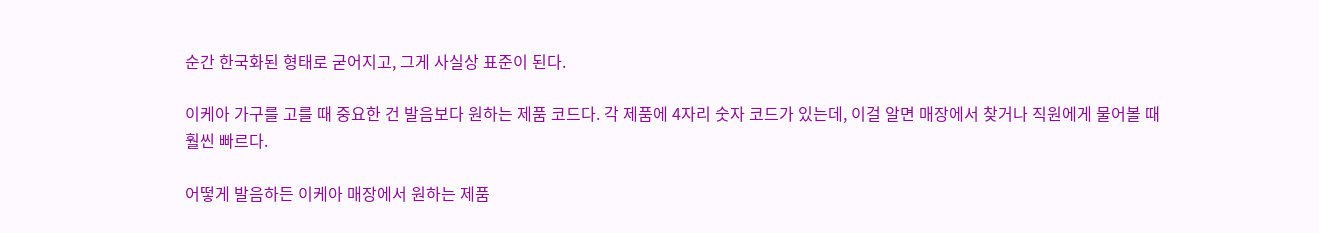순간 한국화된 형태로 굳어지고, 그게 사실상 표준이 된다.

이케아 가구를 고를 때 중요한 건 발음보다 원하는 제품 코드다. 각 제품에 4자리 숫자 코드가 있는데, 이걸 알면 매장에서 찾거나 직원에게 물어볼 때 훨씬 빠르다.

어떻게 발음하든 이케아 매장에서 원하는 제품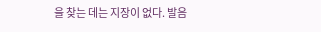을 찾는 데는 지장이 없다. 발음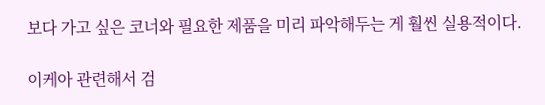보다 가고 싶은 코너와 필요한 제품을 미리 파악해두는 게 훨씬 실용적이다.

이케아 관련해서 검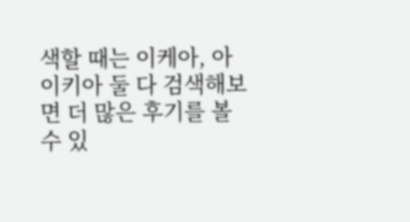색할 때는 이케아, 아이키아 둘 다 검색해보면 더 많은 후기를 볼 수 있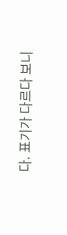다. 표기가 다르다 보니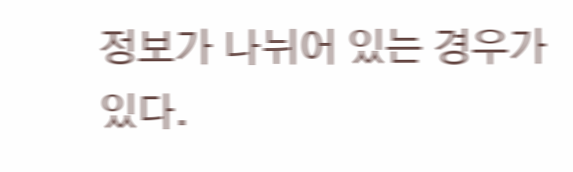정보가 나뉘어 있는 경우가 있다.